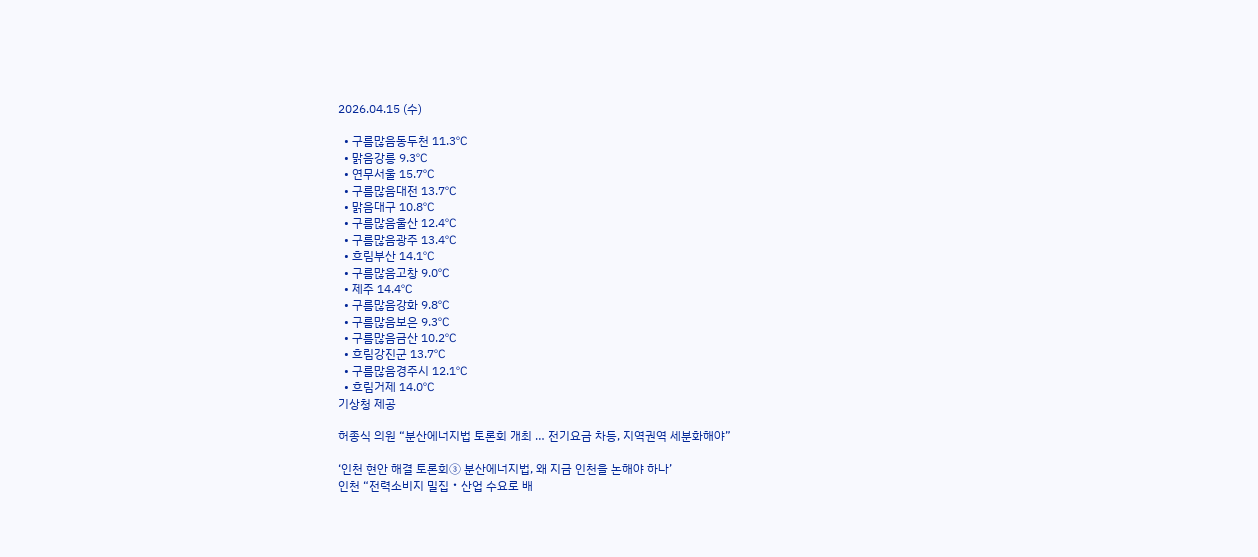2026.04.15 (수)

  • 구름많음동두천 11.3℃
  • 맑음강릉 9.3℃
  • 연무서울 15.7℃
  • 구름많음대전 13.7℃
  • 맑음대구 10.8℃
  • 구름많음울산 12.4℃
  • 구름많음광주 13.4℃
  • 흐림부산 14.1℃
  • 구름많음고창 9.0℃
  • 제주 14.4℃
  • 구름많음강화 9.8℃
  • 구름많음보은 9.3℃
  • 구름많음금산 10.2℃
  • 흐림강진군 13.7℃
  • 구름많음경주시 12.1℃
  • 흐림거제 14.0℃
기상청 제공

허종식 의원 “분산에너지법 토론회 개최 … 전기요금 차등, 지역권역 세분화해야”

‘인천 현안 해결 토론회③ 분산에너지법, 왜 지금 인천을 논해야 하나’
인천 “전력소비지 밀집‧산업 수요로 배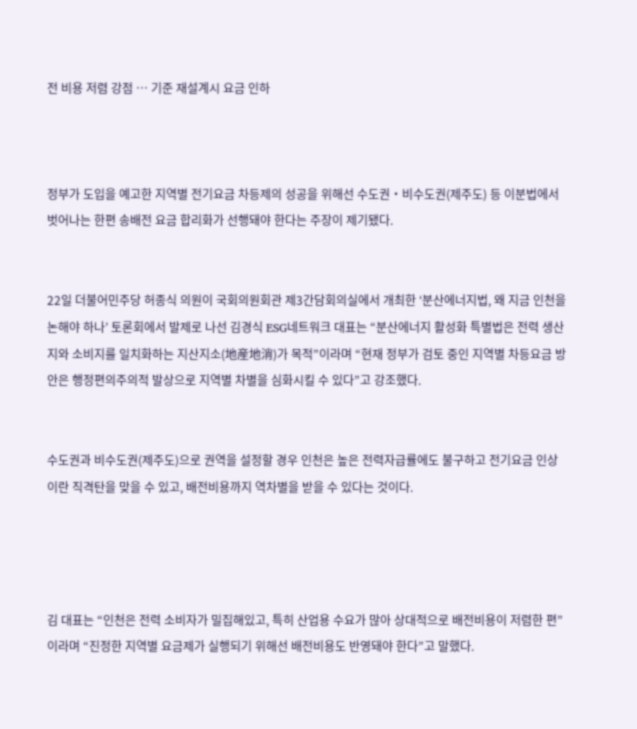전 비용 저렴 강점 … 기준 재설계시 요금 인하



정부가 도입을 예고한 지역별 전기요금 차등제의 성공을 위해선 수도권‧비수도권(제주도) 등 이분법에서 벗어나는 한편 송배전 요금 합리화가 선행돼야 한다는 주장이 제기됐다.


22일 더불어민주당 허종식 의원이 국회의원회관 제3간담회의실에서 개최한 ‘분산에너지법, 왜 지금 인천을 논해야 하나’ 토론회에서 발제로 나선 김경식 ESG네트워크 대표는 “분산에너지 활성화 특별법은 전력 생산지와 소비지를 일치화하는 지산지소(地産地消)가 목적”이라며 “현재 정부가 검토 중인 지역별 차등요금 방안은 행정편의주의적 발상으로 지역별 차별을 심화시킬 수 있다”고 강조했다.


수도권과 비수도권(제주도)으로 권역을 설정할 경우 인천은 높은 전력자급률에도 불구하고 전기요금 인상이란 직격탄을 맞을 수 있고, 배전비용까지 역차별을 받을 수 있다는 것이다.




김 대표는 “인천은 전력 소비자가 밀집해있고, 특히 산업용 수요가 많아 상대적으로 배전비용이 저렴한 편”이라며 “진정한 지역별 요금제가 실행되기 위해선 배전비용도 반영돼야 한다”고 말했다.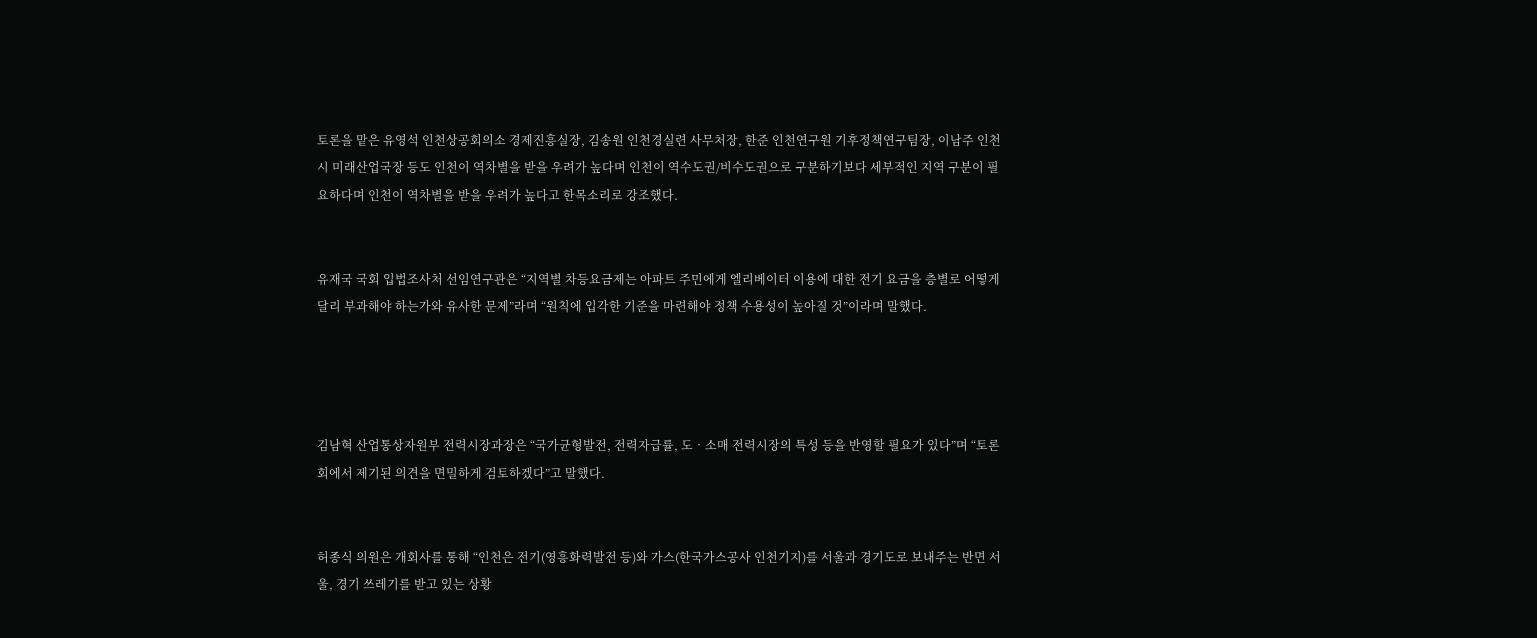토론을 맡은 유영석 인천상공회의소 경제진흥실장, 김송원 인천경실련 사무처장, 한준 인천연구원 기후정책연구팀장, 이남주 인천시 미래산업국장 등도 인천이 역차별을 받을 우려가 높다며 인천이 역수도권/비수도권으로 구분하기보다 세부적인 지역 구분이 필요하다며 인천이 역차별을 받을 우려가 높다고 한목소리로 강조했다.


유재국 국회 입법조사처 선임연구관은 “지역별 차등요금제는 아파트 주민에게 엘리베이터 이용에 대한 전기 요금을 층별로 어떻게 달리 부과해야 하는가와 유사한 문제”라며 “원칙에 입각한 기준을 마련해야 정책 수용성이 높아질 것”이라며 말했다.




김남혁 산업통상자원부 전력시장과장은 “국가균형발전, 전력자급률, 도‧소매 전력시장의 특성 등을 반영할 필요가 있다”며 “토론회에서 제기된 의견을 면밀하게 검토하겠다”고 말했다.


허종식 의원은 개회사를 통해 “인천은 전기(영흥화력발전 등)와 가스(한국가스공사 인천기지)를 서울과 경기도로 보내주는 반면 서울, 경기 쓰레기를 받고 있는 상황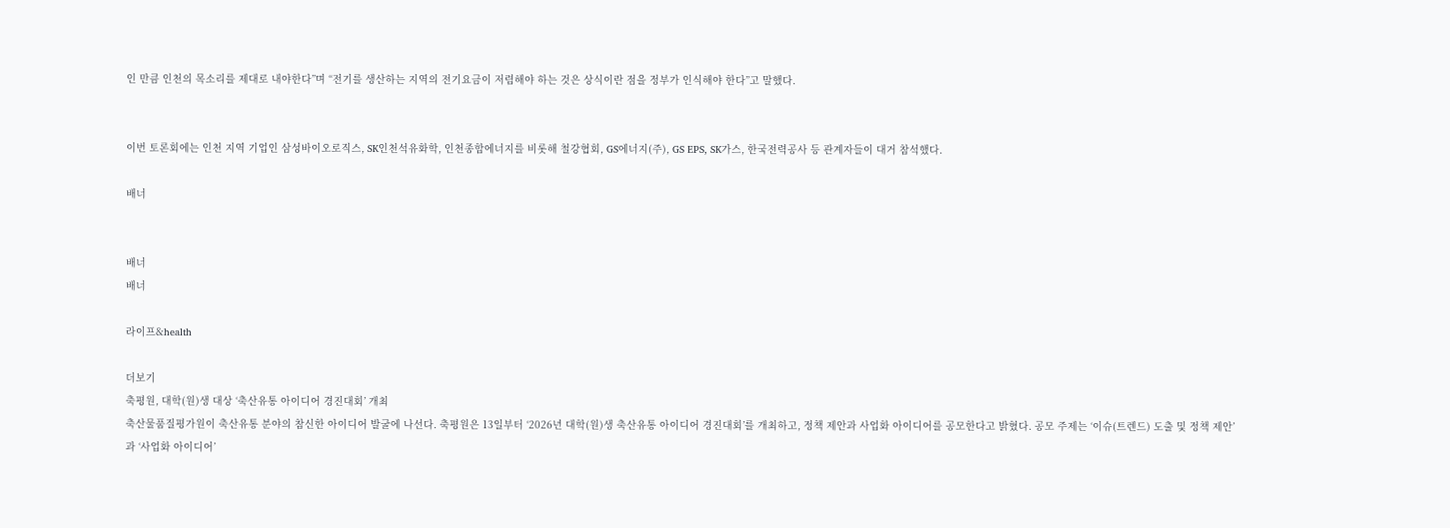인 만큼 인천의 목소리를 제대로 내야한다”며 “전기를 생산하는 지역의 전기요금이 저렴해야 하는 것은 상식이란 점을 정부가 인식해야 한다”고 말했다.


이번 토론회에는 인천 지역 기업인 삼성바이오로직스, SK인천석유화학, 인천종합에너지를 비롯해 철강협회, GS에너지(주), GS EPS, SK가스, 한국전력공사 등 관계자들이 대거 참석했다.

배너


배너
배너

라이프&health

더보기
축평원, 대학(원)생 대상 ‘축산유통 아이디어 경진대회’ 개최
축산물품질평가원이 축산유통 분야의 참신한 아이디어 발굴에 나선다. 축평원은 13일부터 ‘2026년 대학(원)생 축산유통 아이디어 경진대회’를 개최하고, 정책 제안과 사업화 아이디어를 공모한다고 밝혔다. 공모 주제는 ‘이슈(트렌드) 도출 및 정책 제안’과 ‘사업화 아이디어’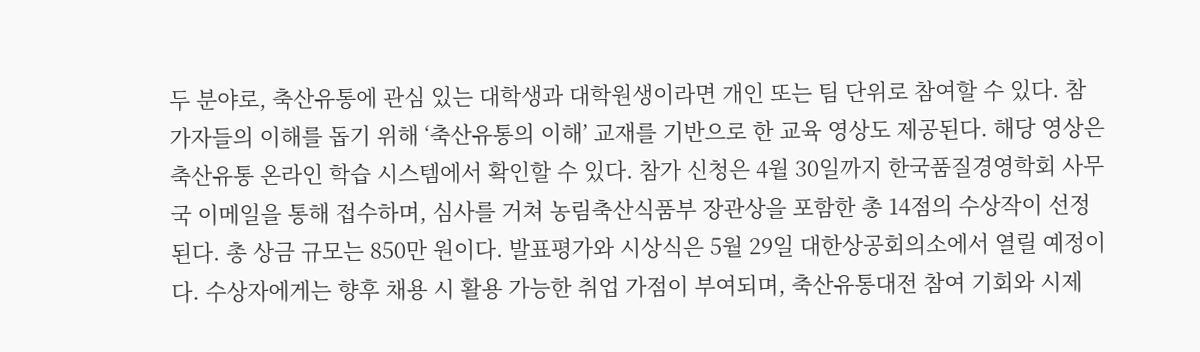두 분야로, 축산유통에 관심 있는 대학생과 대학원생이라면 개인 또는 팀 단위로 참여할 수 있다. 참가자들의 이해를 돕기 위해 ‘축산유통의 이해’ 교재를 기반으로 한 교육 영상도 제공된다. 해당 영상은 축산유통 온라인 학습 시스템에서 확인할 수 있다. 참가 신청은 4월 30일까지 한국품질경영학회 사무국 이메일을 통해 접수하며, 심사를 거쳐 농림축산식품부 장관상을 포함한 총 14점의 수상작이 선정된다. 총 상금 규모는 850만 원이다. 발표평가와 시상식은 5월 29일 대한상공회의소에서 열릴 예정이다. 수상자에게는 향후 채용 시 활용 가능한 취업 가점이 부여되며, 축산유통대전 참여 기회와 시제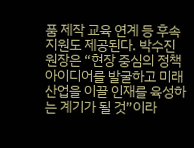품 제작 교육 연계 등 후속 지원도 제공된다. 박수진 원장은 “현장 중심의 정책 아이디어를 발굴하고 미래 산업을 이끌 인재를 육성하는 계기가 될 것”이라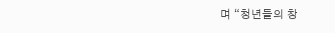며 “청년들의 창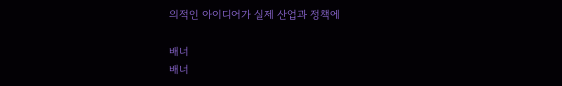의적인 아이디어가 실제 산업과 정책에

배너
배너